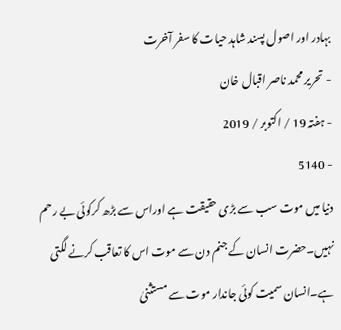بہادر اور اصول پسند شاہد حیات کا سفر آخرت
- تحریر محمد ناصر اقبال خان
- ہفتہ 19 / اکتوبر / 2019
- 5140
دنیا میں موت سب سے بڑی حقیقت ہے اوراس سے بڑھ کرکوئی بے رحم نہیں۔حضرت انسان کے جنم دن سے موت اس کا تعاقب کرنے لگتی ہے۔انسان سمیت کوئی جاندار موت سے مستثنیٰ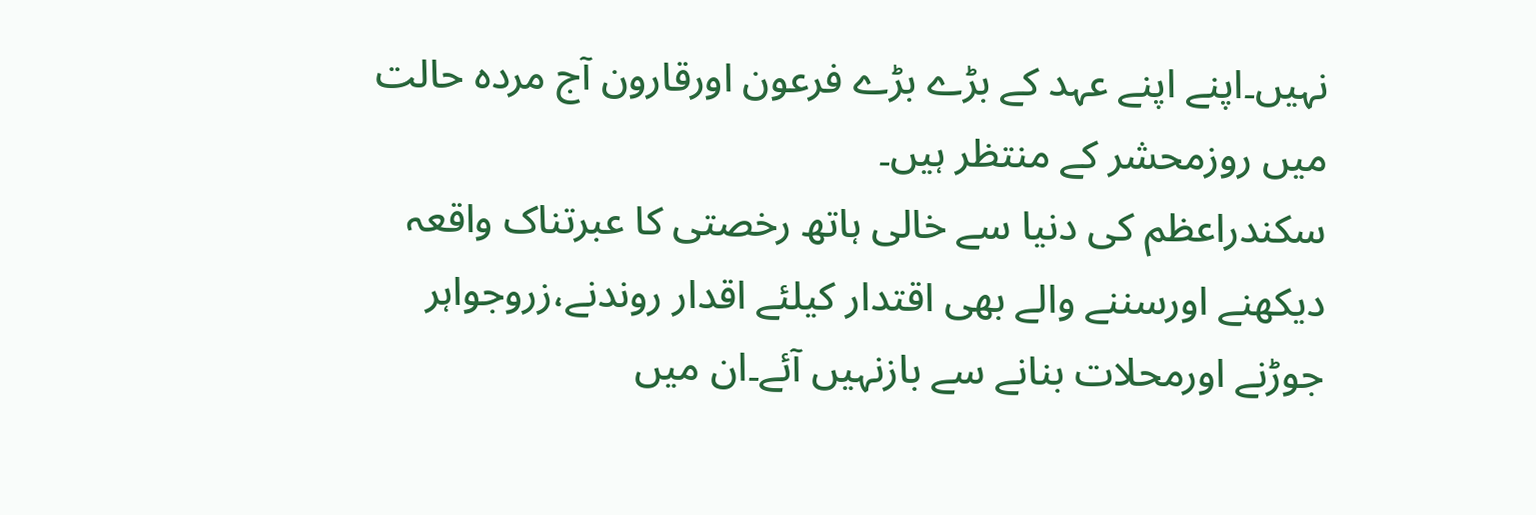نہیں۔اپنے اپنے عہد کے بڑے بڑے فرعون اورقارون آج مردہ حالت میں روزمحشر کے منتظر ہیں۔
سکندراعظم کی دنیا سے خالی ہاتھ رخصتی کا عبرتناک واقعہ دیکھنے اورسننے والے بھی اقتدار کیلئے اقدار روندنے،زروجواہر جوڑنے اورمحلات بنانے سے بازنہیں آئے۔ان میں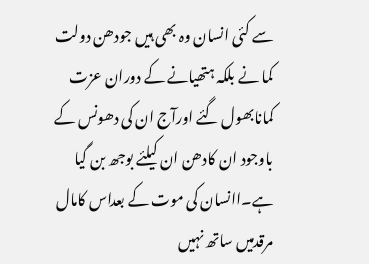سے کئی انسان وہ بھی ہیں جودھن دولت کما نے بلکہ ہتھیانے کے دوران عزت کمانابھول گئے اورآج ان کی دھونس کے باوجود ان کادھن ان کیلئے بوجھ بن گیا ہے۔اانسان کی موت کے بعداس کامال مرقدمیں ساتھ نہیں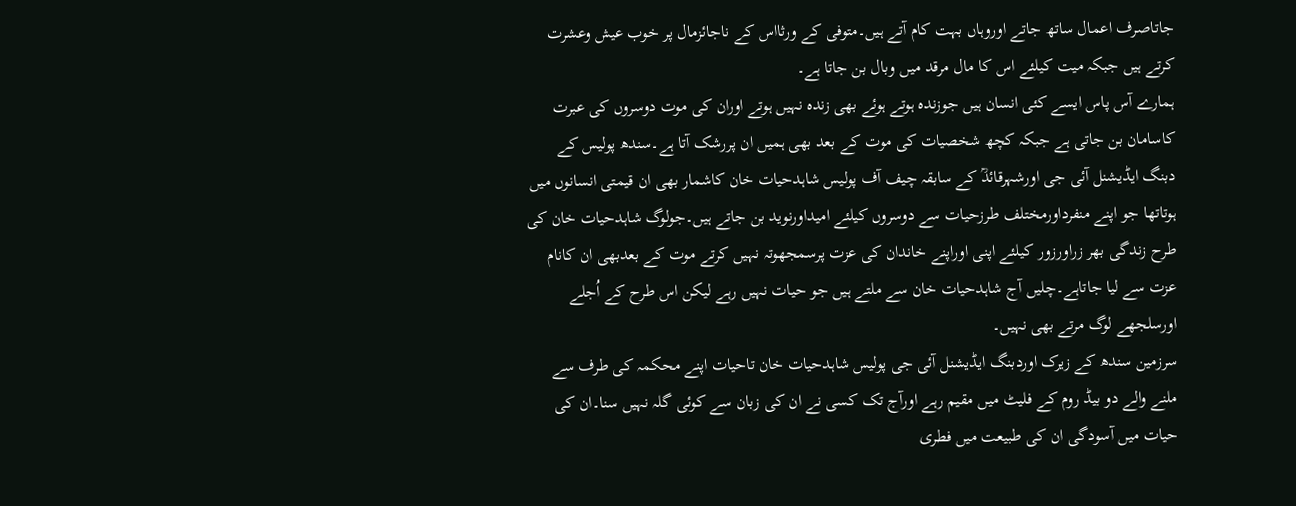جاتاصرف اعمال ساتھ جاتے اوروہاں بہت کام آتے ہیں۔متوفی کے ورثااس کے ناجائزمال پر خوب عیش وعشرت کرتے ہیں جبکہ میت کیلئے اس کا مال مرقد میں وبال بن جاتا ہے۔
ہمارے آس پاس ایسے کئی انسان ہیں جوزندہ ہوتے ہوئے بھی زندہ نہیں ہوتے اوران کی موت دوسروں کی عبرت کاسامان بن جاتی ہے جبکہ کچھ شخصیات کی موت کے بعد بھی ہمیں ان پررشک آتا ہے۔سندھ پولیس کے دبنگ ایڈیشنل آئی جی اورشہرقائدؒ کے سابقہ چیف آف پولیس شاہدحیات خان کاشمار بھی ان قیمتی انسانوں میں ہوتاتھا جو اپنے منفرداورمختلف طرزحیات سے دوسروں کیلئے امیداورنوید بن جاتے ہیں۔جولوگ شاہدحیات خان کی طرح زندگی بھر زراورزور کیلئے اپنی اوراپنے خاندان کی عزت پرسمجھوتہ نہیں کرتے موت کے بعدبھی ان کانام عزت سے لیا جاتاہے۔چلیں آج شاہدحیات خان سے ملتے ہیں جو حیات نہیں رہے لیکن اس طرح کے اُجلے اورسلجھے لوگ مرتے بھی نہیں۔
سرزمین سندھ کے زیرک اوردبنگ ایڈیشنل آئی جی پولیس شاہدحیات خان تاحیات اپنے محکمہ کی طرف سے ملنے والے دو بیڈ روم کے فلیٹ میں مقیم رہے اورآج تک کسی نے ان کی زبان سے کوئی گلہ نہیں سنا۔ان کی حیات میں آسودگی ان کی طبیعت میں فطری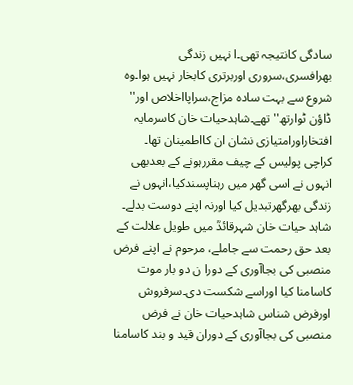سادگی کانتیجہ تھی۔ا نہیں زندگی بھرافسری،سروری اوربرتری کابخار نہیں ہوا۔وہ شروع سے بہت سادہ مزاج،سراپااخلاص اور'' ڈاؤن ٹوارتھ'' تھے۔شاہدحیات خان کاسرمایہ افتخاراورامتیازی نشان ان کااطمینان تھا۔
کراچی پولیس کے چیف مقررہونے کے بعدبھی انہوں نے اسی گھر میں رہناپسندکیا،انہوں نے زندگی بھرگھرتبدیل کیا اورنہ اپنے دوست بدلے۔ شاہد حیات خان شہرقائدؒ میں طویل علالت کے بعد حق رحمت سے جاملے، مرحوم نے اپنے فرض منصبی کی بجاآوری کے دورا ن دو بار موت کاسامنا کیا اوراسے شکست دی۔سرفروش اورفرض شناس شاہدحیات خان نے فرض منصبی کی بجاآوری کے دوران قید و بند کاسامنا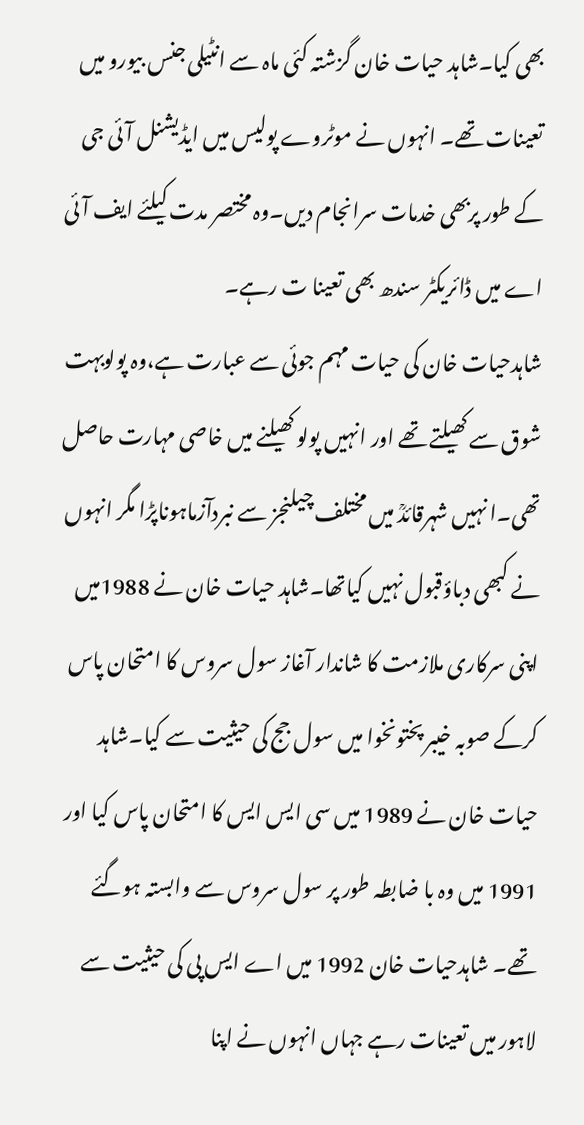بھی کیا۔شاہد حیات خان گزشتہ کئی ماہ سے انٹیلی جنس بیورو میں تعینات تھے۔ انہوں نے موٹروے پولیس میں ایڈیشنل آئی جی کے طور پربھی خدمات سرانجام دیں۔وہ مختصر مدت کیلئے ایف آئی اے میں ڈائریکٹر سندھ بھی تعینا ت رہے۔
شاہدحیات خان کی حیات مہم جوئی سے عبارت ہے،وہ پولوبہت شوق سے کھیلتے تھے اور انہیں پولو کھیلنے میں خاصی مہارت حاصل تھی۔ا نہیں شہرقائدؒ میں مختلف چیلنجز سے نبردآزماہوناپڑا مگر انہوں نے کبھی دباؤقبول نہیں کیاتھا۔شاہد حیات خان نے 1988میں اپنی سرکاری ملازمت کا شاندار آغاز سول سروس کا امتحان پاس کرکے صوبہ خیبر پختونخوا میں سول جج کی حیثیت سے کیا۔شاہد حیات خان نے 1989 میں سی ایس ایس کا امتحان پاس کیا اور 1991 میں وہ با ضابطہ طور پر سول سروس سے وابستہ ہوگئے تھے۔ شاہدحیات خان 1992 میں اے ایس پی کی حیثیت سے لاہور میں تعینات رہے جہاں انہوں نے اپنا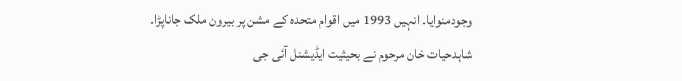وجودمنوایا۔ انہیں 1993 میں اقوام متحدہ کے مشن پر بیرون ملک جاناپڑا۔
شاہدحیات خان مرحوم نے بحیثیت ایڈیشنل آئی جی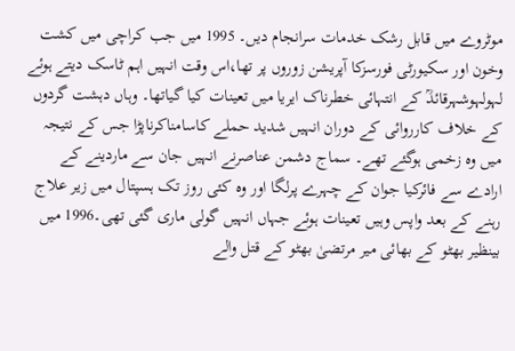موٹروے میں قابل رشک خدمات سرانجام دیں۔ 1995 میں جب کراچی میں کشت وخون اور سکیورٹی فورسزکا آپریشن زوروں پر تھا،اس وقت انہیں اہم ٹاسک دیتے ہوئے لہولہوشہرقائدؒ کے انتہائی خطرناک ایریا میں تعینات کیا گیاتھا۔ وہاں دہشت گردوں کے خلاف کارروائی کے دوران انہیں شدید حملے کاسامناکرناپڑا جس کے نتیجہ میں وہ زخمی ہوگئے تھے۔ سماج دشمن عناصرنے انہیں جان سے ماردینے کے ارادے سے فائرکیا جوان کے چہرے پرلگا اور وہ کئی روز تک ہسپتال میں زیر علاج رہنے کے بعد واپس وہیں تعینات ہوئے جہاں انہیں گولی ماری گئی تھی۔1996 میں بینظیر بھٹو کے بھائی میر مرتضیٰ بھٹو کے قتل والے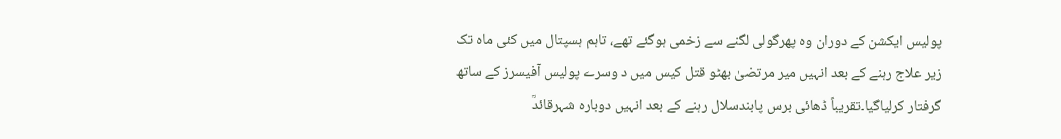پولیس ایکشن کے دوران وہ پھرگولی لگنے سے زخمی ہوگئے تھے، تاہم ہسپتال میں کئی ماہ تک زیر علاج رہنے کے بعد انہیں میر مرتضیٰ بھٹو قتل کیس میں د وسرے پولیس آفیسرز کے ساتھ گرفتار کرلیاگیا۔تقریباً ڈھائی برس پابندسلال رہنے کے بعد انہیں دوبارہ شہرقائدؒ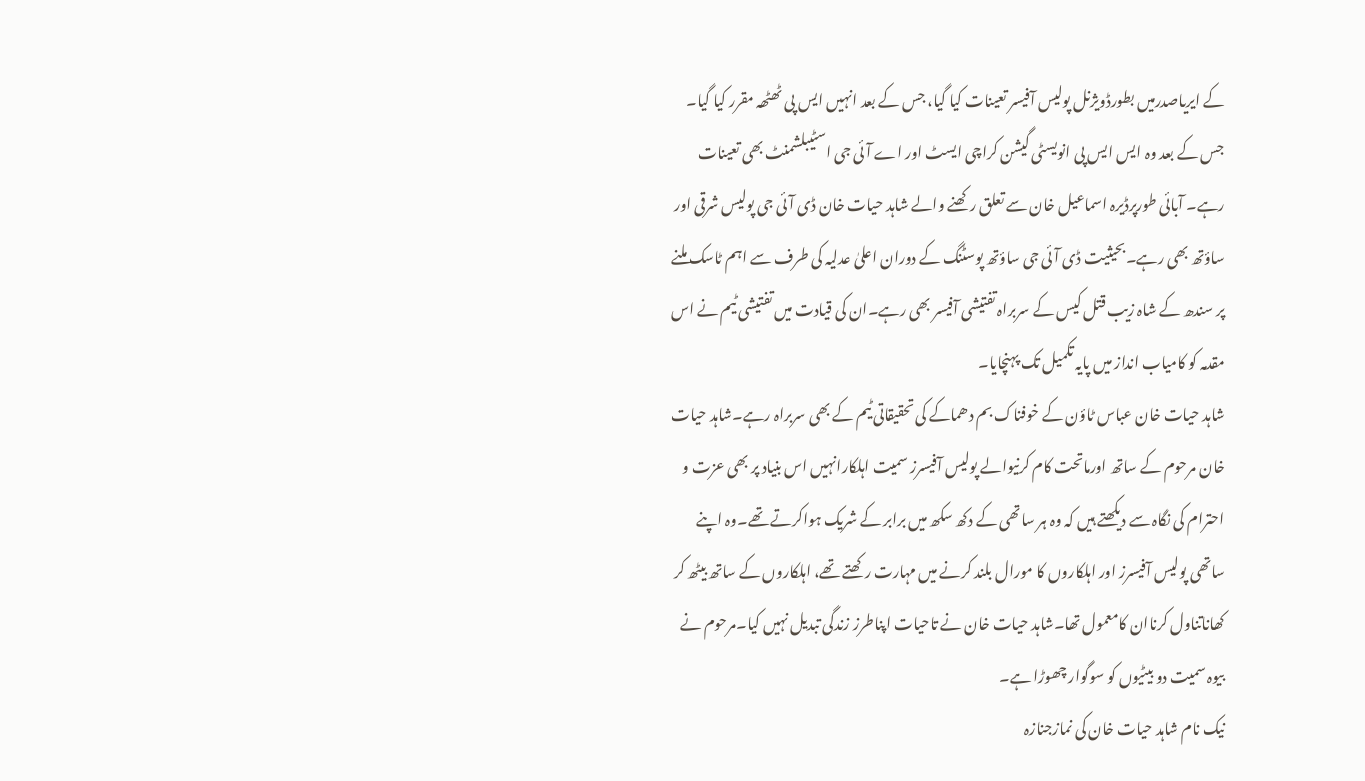کے ایریاصدرمیں بطورڈویژنل پولیس آفیسر تعینات کیا گیا، جس کے بعد انہیں ایس پی ٹھٹھہ مقرر کیا گیا۔ جس کے بعد وہ ایس ایس پی انویسٹی گیشن کراچی ایسٹ اور اے آئی جی اسٹیبلشمنٹ بھی تعینات رہے۔ آبائی طورپرڈیرہ اسماعیل خان سے تعلق رکھنے والے شاہد حیات خان ڈی آئی جی پولیس شرقی اور ساؤتھ بھی رہے۔بحیثیت ڈی آئی جی ساؤتھ پوسٹنگ کے دوران اعلیٰ عدلیہ کی طرف سے اہم ٹاسک ملنے پر سندھ کے شاہ زیب قتل کیس کے سربراہ تفتیشی آفیسر بھی رہے۔ان کی قیادت میں تفتیشی ٹیم نے اس مقدمہ کو کامیاب انداز میں پایہ تکمیل تک پہنچایا۔
شاہد حیات خان عباس ٹاؤن کے خوفناک بم دھماکے کی تحقیقاتی ٹیم کے بھی سربراہ رہے۔شاہد حیات خان مرحوم کے ساتھ اورماتحت کام کرنیوالے پولیس آفیسرز سمیت اہلکارانہیں اس بنیاد پر بھی عزت و احترام کی نگاہ سے دیکھتے ہیں کہ وہ ہر ساتھی کے دکھ سکھ میں برابر کے شریک ہواکرتے تھے۔وہ اپنے ساتھی پولیس آفیسرز اور اہلکاروں کا مورال بلند کرنے میں مہارت رکھتے تھے، اہلکاروں کے ساتھ بیٹھ کر کھاناتناول کرناان کامعمول تھا۔شاہد حیات خان نے تاحیات اپناطرز زندگی تبدیل نہیں کیا۔مرحوم نے بیوہ سمیت دو بیٹیوں کو سوگوار چھوڑا ہے۔
نیک نام شاہد حیات خان کی نمازجنازہ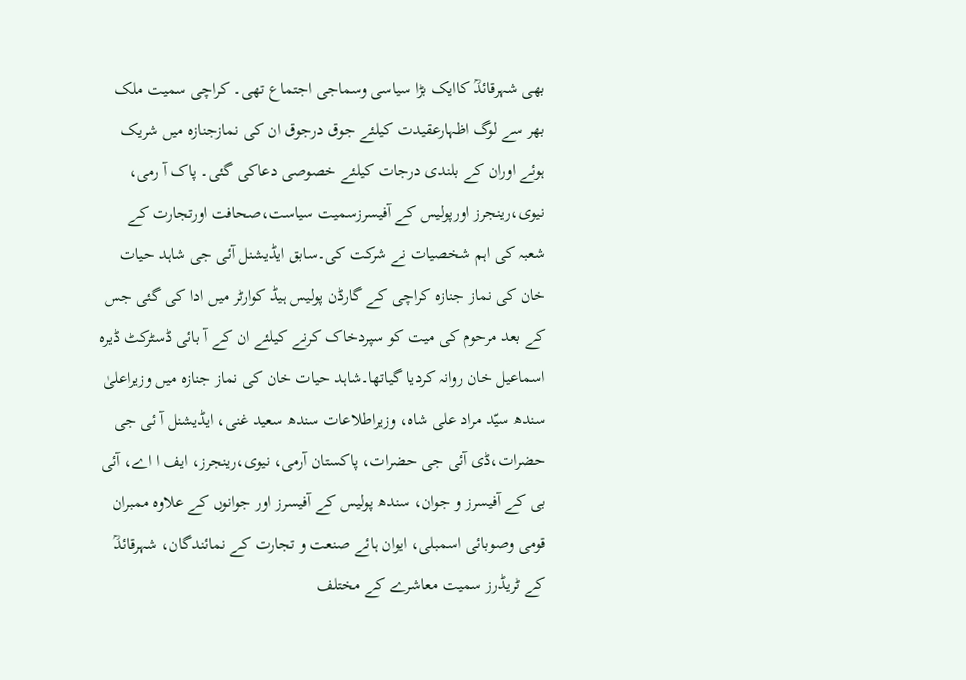بھی شہرقائدؒ کاایک بڑا سیاسی وسماجی اجتماع تھی۔ کراچی سمیت ملک بھر سے لوگ اظہارعقیدت کیلئے جوق درجوق ان کی نمازجنازہ میں شریک ہوئے اوران کے بلندی درجات کیلئے خصوصی دعاکی گئی۔ پاک آ رمی، نیوی،رینجرز اورپولیس کے آفیسرزسمیت سیاست،صحافت اورتجارت کے شعبہ کی اہم شخصیات نے شرکت کی۔سابق ایڈیشنل آئی جی شاہد حیات خان کی نماز جنازہ کراچی کے گارڈن پولیس ہیڈ کوارٹر میں ادا کی گئی جس کے بعد مرحوم کی میت کو سپردخاک کرنے کیلئے ان کے آ بائی ڈسٹرکٹ ڈیرہ اسماعیل خان روانہ کردیا گیاتھا۔شاہد حیات خان کی نماز جنازہ میں وزیراعلیٰ سندھ سیّد مراد علی شاہ، وزیراطلاعات سندھ سعید غنی، ایڈیشنل آ ئی جی حضرات،ڈی آئی جی حضرات، پاکستان آرمی، نیوی،رینجرز، ایف ا اے، آئی بی کے آفیسرز و جوان، سندھ پولیس کے آفیسرز اور جوانوں کے علاوہ ممبران قومی وصوبائی اسمبلی، ایوان ہائے صنعت و تجارت کے نمائندگان، شہرقائدؒ کے ٹریڈرز سمیت معاشرے کے مختلف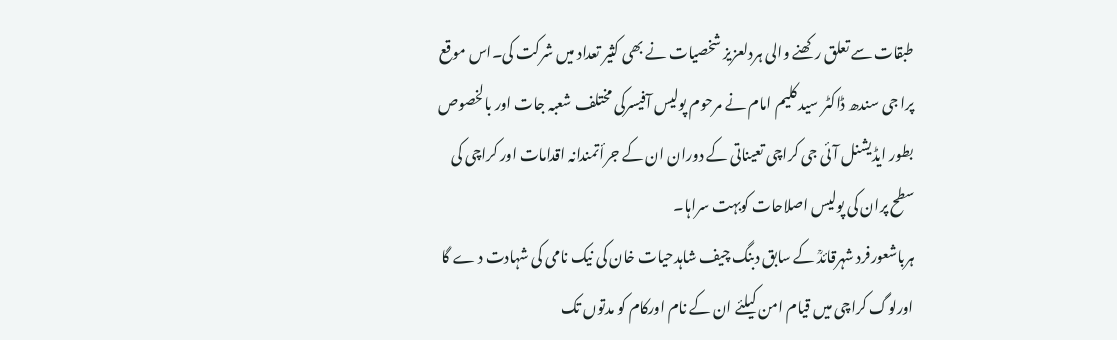طبقات سے تعلق رکھنے والی ہردلعزیز شخصیات نے بھی کثیر تعداد میں شرکت کی۔اس موقع پرا جی سندھ ڈاکٹر سید کلیم امام نے مرحوم پولیس آفیسرکی مختلف شعبہ جات اور بالخصوص بطور ایڈیشنل آئی جی کراچی تعیناتی کے دوران ان کے جرأتمندانہ اقدامات اور کراچی کی سطح پران کی پولیس اصلاحات کوبہت سراہا۔
ہرباشعورفرد شہرقائدؒ کے سابق دبنگ چیف شاہدحیات خان کی نیک نامی کی شہادت د ے گا اورلوگ کراچی میں قیام امن کیلئے ان کے نام اورکام کو مدتوں تک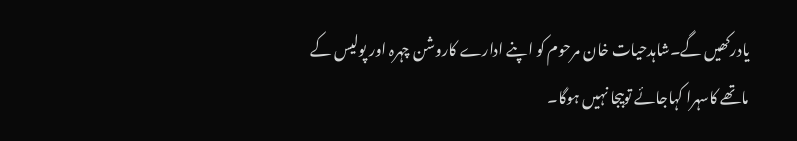یادرکھیں گے۔شاہدحیات خان مرحوم کو اپنے ادارے کاروشن چہرہ اور پولیس کے ماتھے کاسہرا کہاجائے توبیجا نہیں ہوگا۔